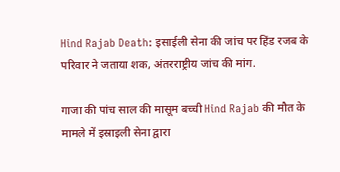Hind Rajab Death: इसाईली सेना की जांच पर हिंड रजब के परिवार ने जताया शक, अंतरराष्ट्रीय जांच की मांग.

गाजा की पांच साल की मासूम बच्ची Hind Rajab की मौत के मामले में इस्राइली सेना द्वारा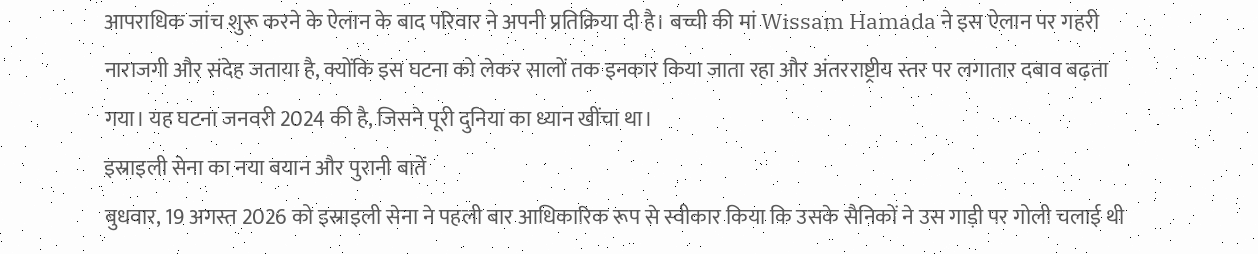आपराधिक जांच शुरू करने के ऐलान के बाद परिवार ने अपनी प्रतिक्रिया दी है। बच्ची की मां Wissam Hamada ने इस ऐलान पर गहरी नाराजगी और संदेह जताया है, क्योंकि इस घटना को लेकर सालों तक इनकार किया जाता रहा और अंतरराष्ट्रीय स्तर पर लगातार दबाव बढ़ता गया। यह घटना जनवरी 2024 की है, जिसने पूरी दुनिया का ध्यान खींचा था।
इस्राइली सेना का नया बयान और पुरानी बातें
बुधवार, 19 अगस्त 2026 को इस्राइली सेना ने पहली बार आधिकारिक रूप से स्वीकार किया कि उसके सैनिकों ने उस गाड़ी पर गोली चलाई थी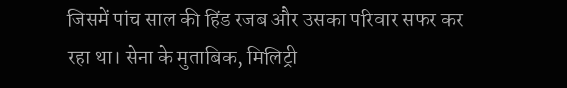जिसमें पांच साल की हिंड रजब और उसका परिवार सफर कर रहा था। सेना के मुताबिक, मिलिट्री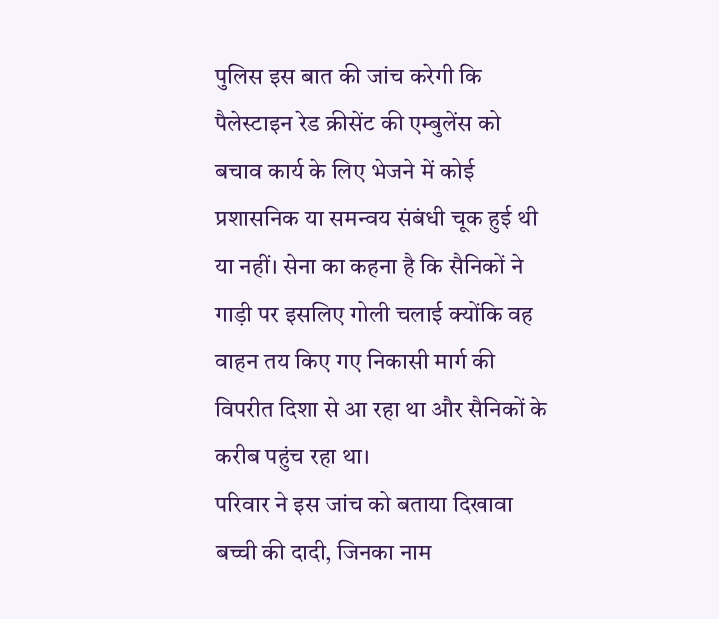पुलिस इस बात की जांच करेगी कि पैलेस्टाइन रेड क्रीसेंट की एम्बुलेंस को बचाव कार्य के लिए भेजने में कोई प्रशासनिक या समन्वय संबंधी चूक हुई थी या नहीं। सेना का कहना है कि सैनिकों ने गाड़ी पर इसलिए गोली चलाई क्योंकि वह वाहन तय किए गए निकासी मार्ग की विपरीत दिशा से आ रहा था और सैनिकों के करीब पहुंच रहा था।
परिवार ने इस जांच को बताया दिखावा
बच्ची की दादी, जिनका नाम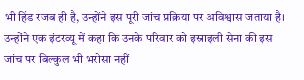भी हिंड रजब ही है, उन्होंने इस पूरी जांच प्रक्रिया पर अविश्वास जताया है। उन्होंने एक इंटरव्यू में कहा कि उनके परिवार को इस्राइली सेना की इस जांच पर बिल्कुल भी भरोसा नहीं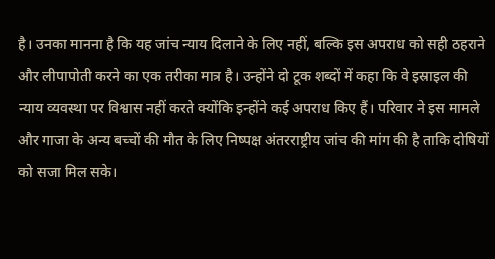है। उनका मानना है कि यह जांच न्याय दिलाने के लिए नहीं, बल्कि इस अपराध को सही ठहराने और लीपापोती करने का एक तरीका मात्र है। उन्होंने दो टूक शब्दों में कहा कि वे इस्राइल की न्याय व्यवस्था पर विश्वास नहीं करते क्योंकि इन्होंने कई अपराध किए हैं। परिवार ने इस मामले और गाजा के अन्य बच्चों की मौत के लिए निष्पक्ष अंतरराष्ट्रीय जांच की मांग की है ताकि दोषियों को सजा मिल सके।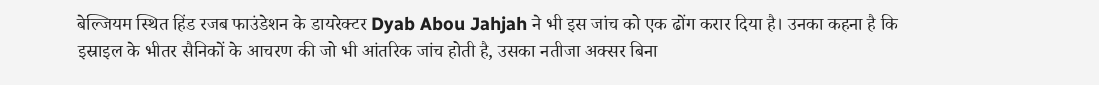बेल्जियम स्थित हिंड रजब फाउंडेशन के डायरेक्टर Dyab Abou Jahjah ने भी इस जांच को एक ढोंग करार दिया है। उनका कहना है कि इस्राइल के भीतर सैनिकों के आचरण की जो भी आंतरिक जांच होती है, उसका नतीजा अक्सर बिना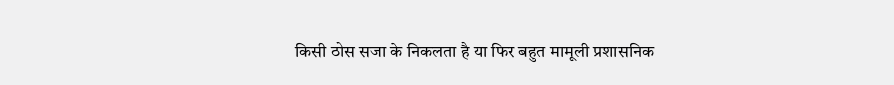किसी ठोस सजा के निकलता है या फिर बहुत मामूली प्रशासनिक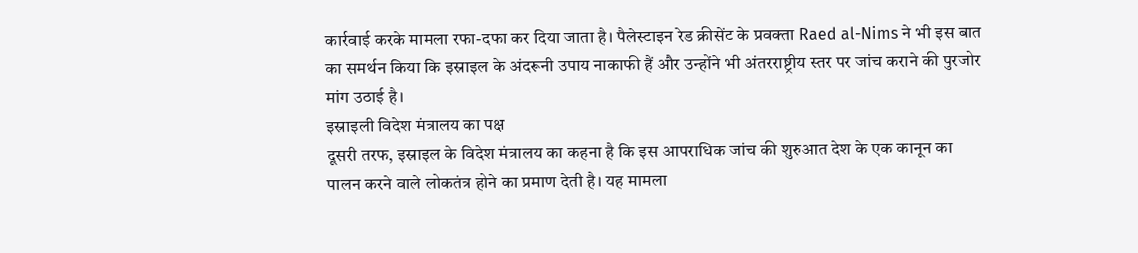कार्रवाई करके मामला रफा-दफा कर दिया जाता है। पैलेस्टाइन रेड क्रीसेंट के प्रवक्ता Raed al-Nims ने भी इस बात का समर्थन किया कि इस्राइल के अंदरूनी उपाय नाकाफी हैं और उन्होंने भी अंतरराष्ट्रीय स्तर पर जांच कराने की पुरजोर मांग उठाई है।
इस्राइली विदेश मंत्रालय का पक्ष
दूसरी तरफ, इस्राइल के विदेश मंत्रालय का कहना है कि इस आपराधिक जांच की शुरुआत देश के एक कानून का पालन करने वाले लोकतंत्र होने का प्रमाण देती है। यह मामला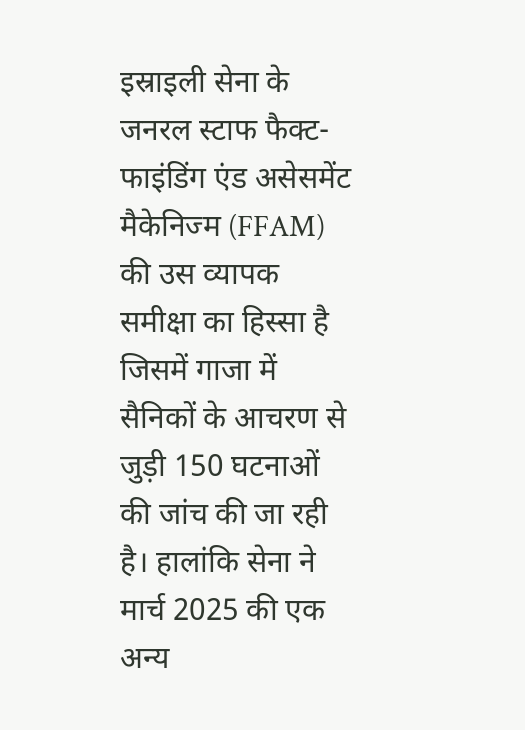इस्राइली सेना के जनरल स्टाफ फैक्ट-फाइंडिंग एंड असेसमेंट मैकेनिज्म (FFAM) की उस व्यापक समीक्षा का हिस्सा है जिसमें गाजा में सैनिकों के आचरण से जुड़ी 150 घटनाओं की जांच की जा रही है। हालांकि सेना ने मार्च 2025 की एक अन्य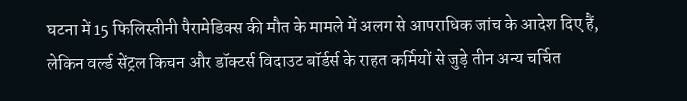घटना में 15 फिलिस्तीनी पैरामेडिक्स की मौत के मामले में अलग से आपराधिक जांच के आदेश दिए हैं, लेकिन वर्ल्ड सेंट्रल किचन और डॉक्टर्स विदाउट बॉर्डर्स के राहत कर्मियों से जुड़े तीन अन्य चर्चित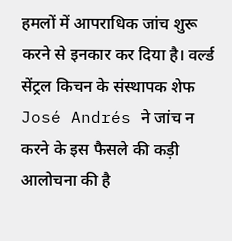हमलों में आपराधिक जांच शुरू करने से इनकार कर दिया है। वर्ल्ड सेंट्रल किचन के संस्थापक शेफ José Andrés ने जांच न करने के इस फैसले की कड़ी आलोचना की है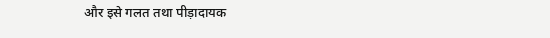और इसे गलत तथा पीड़ादायक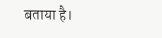बताया है।